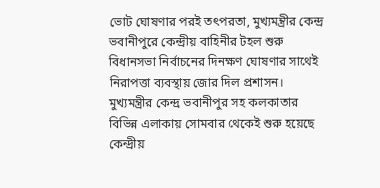ভোট ঘোষণার পরই তৎপরতা, মুখ্যমন্ত্রীর কেন্দ্র ভবানীপুরে কেন্দ্রীয় বাহিনীর টহল শুরু
বিধানসভা নির্বাচনের দিনক্ষণ ঘোষণার সাথেই নিরাপত্তা ব্যবস্থায় জোর দিল প্রশাসন। মুখ্যমন্ত্রীর কেন্দ্র ভবানীপুর সহ কলকাতার বিভিন্ন এলাকায় সোমবার থেকেই শুরু হয়েছে কেন্দ্রীয়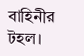বাহিনীর টহল।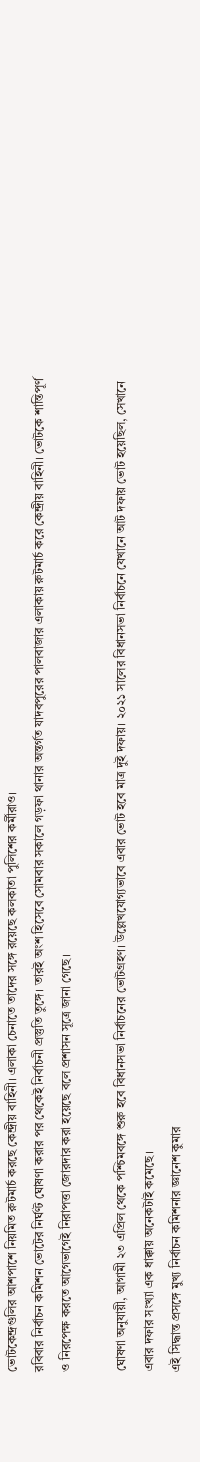ভোটকেন্দ্রগুলির আশপাশে নিয়মিত রুটমার্চ করছে কেন্দ্রীয় বাহিনী। এলাকা চেনাতে তাদের সঙ্গে রয়েছে কলকাতা পুলিশের কর্মীরাও।
রবিবার নির্বাচন কমিশন ভোটের নির্ঘণ্ট ঘোষণা করার পর থেকেই নির্বাচনী প্রস্তুতি তুঙ্গে। তারই অংশ হিসেবে সোমবার সকালে গড়ফা থানার অন্তর্গত যাদবপুরের পালবাজার এলাকায় রুটমার্চ করে কেন্দ্রীয় বাহিনী। ভোটকে শান্তিপূর্ণ ও নিরপেক্ষ করতে আগেভাগেই নিরাপত্তা জোরদার করা হয়েছে বলে প্রশাসন সূত্রে জানা গেছে।

ঘোষণা অনুযায়ী, আগামী ২৩ এপ্রিল থেকে পশ্চিমবঙ্গে শুরু হবে বিধানসভা নির্বাচনের ভোটগ্রহণ। উল্লেখযোগ্যভাবে এবার ভোট হবে মাত্র দুই দফায়। ২০২১ সালের বিধানসভা নির্বাচনে যেখানে আট দফায় ভোট হয়েছিল, সেখানে এবার দফার সংখ্যা এক ধাক্কায় অনেকটাই কমেছে।
এই সিদ্ধান্ত প্রসঙ্গে মুখ্য নির্বাচন কমিশনার জ্ঞানেশ কুমার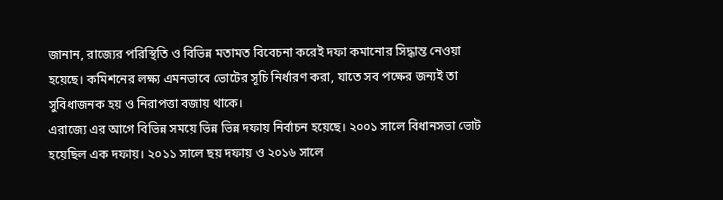জানান, রাজ্যের পরিস্থিতি ও বিভিন্ন মতামত বিবেচনা করেই দফা কমানোর সিদ্ধান্ত নেওয়া হয়েছে। কমিশনের লক্ষ্য এমনভাবে ভোটের সূচি নির্ধারণ করা, যাতে সব পক্ষের জন্যই তা সুবিধাজনক হয় ও নিরাপত্তা বজায় থাকে।
এরাজ্যে এর আগে বিভিন্ন সময়ে ভিন্ন ভিন্ন দফায় নির্বাচন হয়েছে। ২০০১ সালে বিধানসভা ভোট হয়েছিল এক দফায়। ২০১১ সালে ছয় দফায় ও ২০১৬ সালে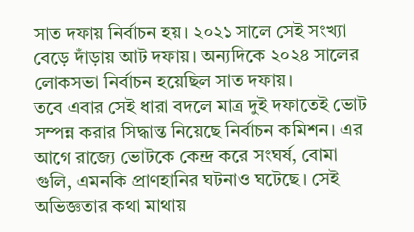সাত দফায় নির্বাচন হয়। ২০২১ সালে সেই সংখ্যা বেড়ে দাঁড়ায় আট দফায়। অন্যদিকে ২০২৪ সালের লোকসভা নির্বাচন হয়েছিল সাত দফায়।
তবে এবার সেই ধারা বদলে মাত্র দুই দফাতেই ভোট সম্পন্ন করার সিদ্ধান্ত নিয়েছে নির্বাচন কমিশন। এর আগে রাজ্যে ভোটকে কেন্দ্র করে সংঘর্ষ, বোমা গুলি, এমনকি প্রাণহানির ঘটনাও ঘটেছে। সেই অভিজ্ঞতার কথা মাথায়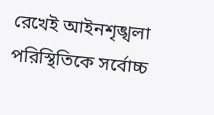রেখেই আইনশৃঙ্খলা পরিস্থিতিকে সর্বোচ্চ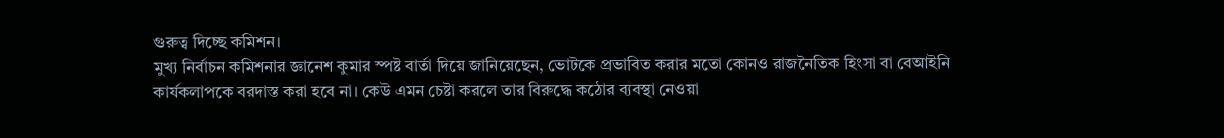গুরুত্ব দিচ্ছে কমিশন।
মুখ্য নির্বাচন কমিশনার জ্ঞানেশ কুমার স্পষ্ট বার্তা দিয়ে জানিয়েছেন, ভোটকে প্রভাবিত করার মতো কোনও রাজনৈতিক হিংসা বা বেআইনি কার্যকলাপকে বরদাস্ত করা হবে না। কেউ এমন চেষ্টা করলে তার বিরুদ্ধে কঠোর ব্যবস্থা নেওয়া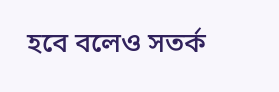হবে বলেও সতর্ক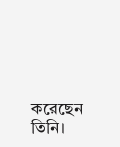করেছেন তিনি।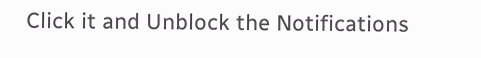Click it and Unblock the Notifications